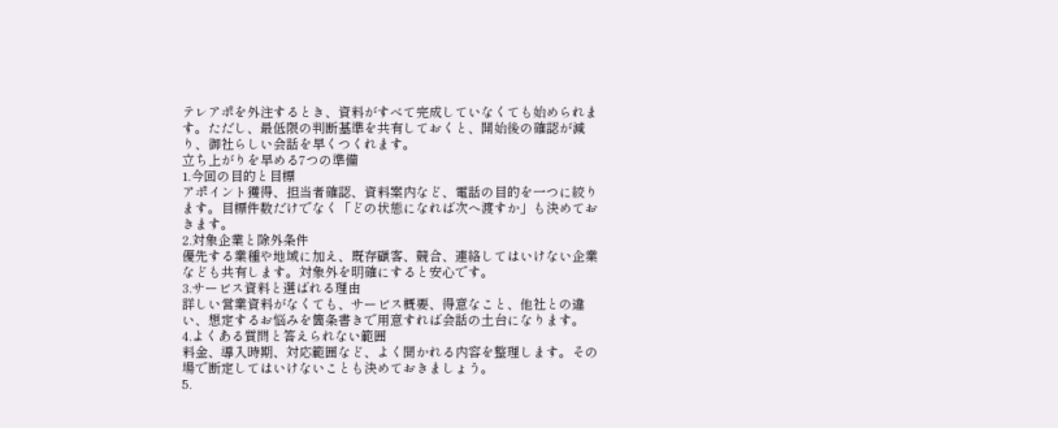テレアポを外注するとき、資料がすべて完成していなくても始められます。ただし、最低限の判断基準を共有しておくと、開始後の確認が減り、御社らしい会話を早くつくれます。
立ち上がりを早める7つの準備
1.今回の目的と目標
アポイント獲得、担当者確認、資料案内など、電話の目的を一つに絞ります。目標件数だけでなく「どの状態になれば次へ渡すか」も決めておきます。
2.対象企業と除外条件
優先する業種や地域に加え、既存顧客、競合、連絡してはいけない企業なども共有します。対象外を明確にすると安心です。
3.サービス資料と選ばれる理由
詳しい営業資料がなくても、サービス概要、得意なこと、他社との違い、想定するお悩みを箇条書きで用意すれば会話の土台になります。
4.よくある質問と答えられない範囲
料金、導入時期、対応範囲など、よく聞かれる内容を整理します。その場で断定してはいけないことも決めておきましょう。
5.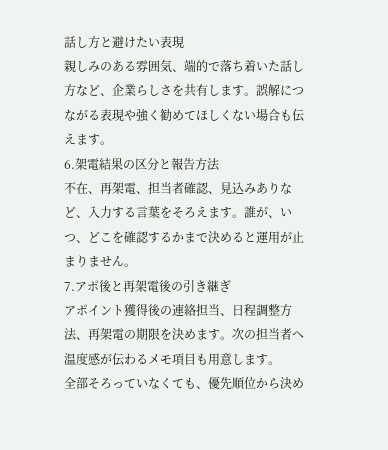話し方と避けたい表現
親しみのある雰囲気、端的で落ち着いた話し方など、企業らしさを共有します。誤解につながる表現や強く勧めてほしくない場合も伝えます。
6.架電結果の区分と報告方法
不在、再架電、担当者確認、見込みありなど、入力する言葉をそろえます。誰が、いつ、どこを確認するかまで決めると運用が止まりません。
7.アポ後と再架電後の引き継ぎ
アポイント獲得後の連絡担当、日程調整方法、再架電の期限を決めます。次の担当者へ温度感が伝わるメモ項目も用意します。
全部そろっていなくても、優先順位から決め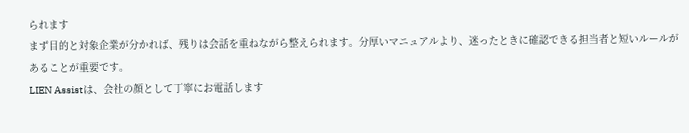られます
まず目的と対象企業が分かれば、残りは会話を重ねながら整えられます。分厚いマニュアルより、迷ったときに確認できる担当者と短いルールがあることが重要です。
LIEN Assistは、会社の顔として丁寧にお電話します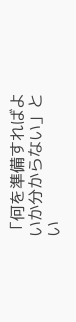「何を準備すればよいか分からない」とい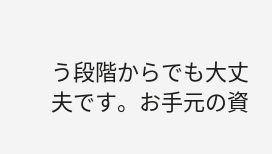う段階からでも大丈夫です。お手元の資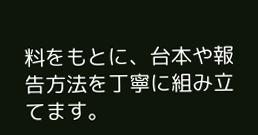料をもとに、台本や報告方法を丁寧に組み立てます。